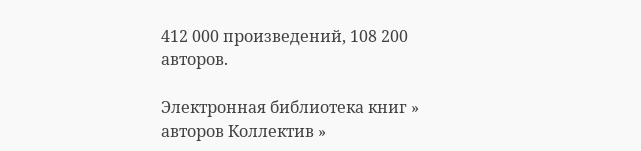412 000 произведений, 108 200 авторов.

Электронная библиотека книг » авторов Коллектив »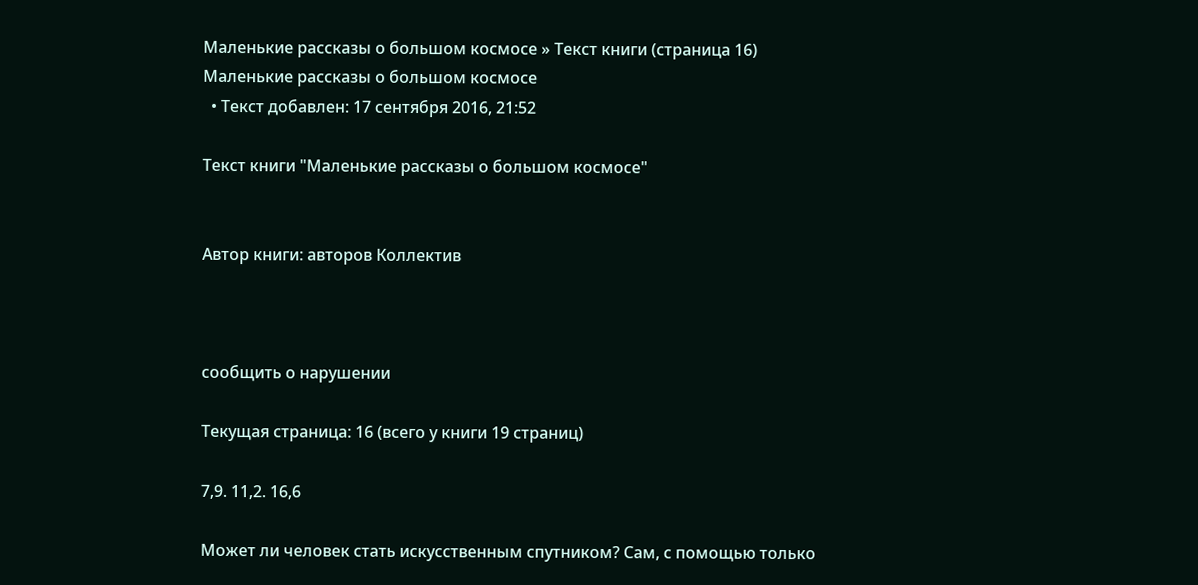Маленькие рассказы о большом космосе » Текст книги (страница 16)
Маленькие рассказы о большом космосе
  • Текст добавлен: 17 сентября 2016, 21:52

Текст книги "Маленькие рассказы о большом космосе"


Автор книги: авторов Коллектив



сообщить о нарушении

Текущая страница: 16 (всего у книги 19 страниц)

7,9. 11,2. 16,6

Может ли человек стать искусственным спутником? Сам, с помощью только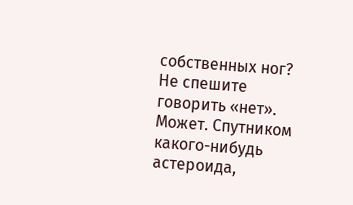собственных ног? Не спешите говорить «нет». Может. Спутником какого-нибудь астероида,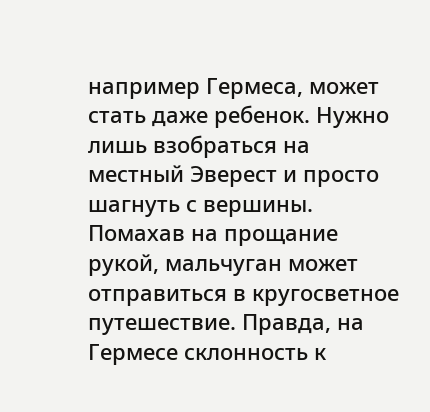например Гермеса, может стать даже ребенок. Нужно лишь взобраться на местный Эверест и просто шагнуть с вершины. Помахав на прощание рукой, мальчуган может отправиться в кругосветное путешествие. Правда, на Гермесе склонность к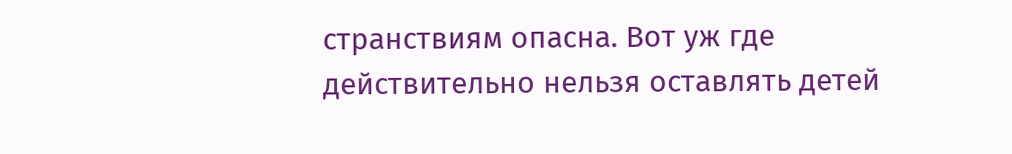странствиям опасна. Вот уж где действительно нельзя оставлять детей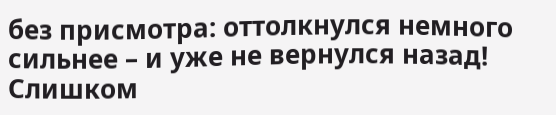без присмотра: оттолкнулся немного сильнее – и уже не вернулся назад! Слишком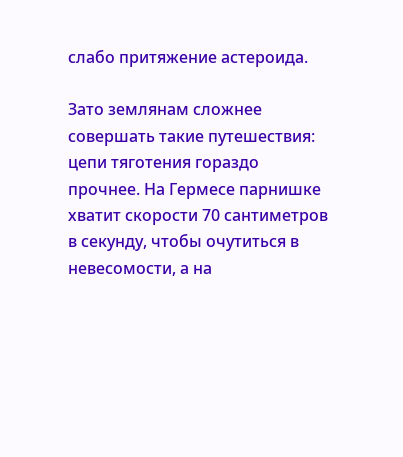слабо притяжение астероида.

Зато землянам сложнее совершать такие путешествия: цепи тяготения гораздо прочнее. На Гермесе парнишке хватит скорости 70 сантиметров в секунду, чтобы очутиться в невесомости, а на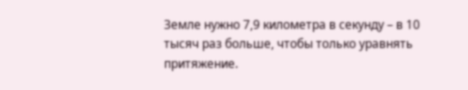Земле нужно 7,9 километра в секунду – в 10 тысяч раз больше, чтобы только уравнять притяжение.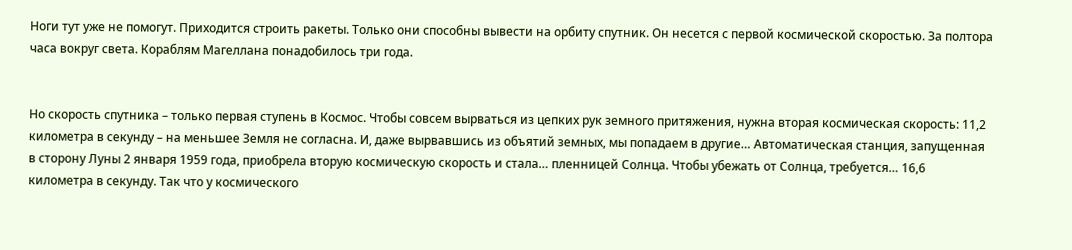Ноги тут уже не помогут. Приходится строить ракеты. Только они способны вывести на орбиту спутник. Он несется с первой космической скоростью. За полтора часа вокруг света. Кораблям Магеллана понадобилось три года.


Но скорость спутника – только первая ступень в Космос. Чтобы совсем вырваться из цепких рук земного притяжения, нужна вторая космическая скорость: 11,2 километра в секунду – на меньшее Земля не согласна. И, даже вырвавшись из объятий земных, мы попадаем в другие… Автоматическая станция, запущенная в сторону Луны 2 января 1959 года, приобрела вторую космическую скорость и стала… пленницей Солнца. Чтобы убежать от Солнца, требуется… 16,6 километра в секунду. Так что у космического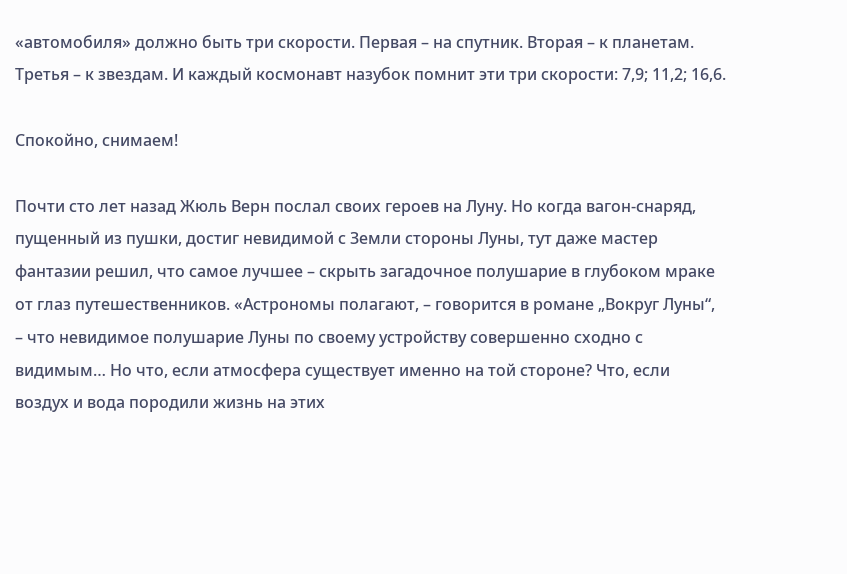«автомобиля» должно быть три скорости. Первая – на спутник. Вторая – к планетам. Третья – к звездам. И каждый космонавт назубок помнит эти три скорости: 7,9; 11,2; 16,6.

Спокойно, снимаем!

Почти сто лет назад Жюль Верн послал своих героев на Луну. Но когда вагон-снаряд, пущенный из пушки, достиг невидимой с Земли стороны Луны, тут даже мастер фантазии решил, что самое лучшее – скрыть загадочное полушарие в глубоком мраке от глаз путешественников. «Астрономы полагают, – говорится в романе „Вокруг Луны“, – что невидимое полушарие Луны по своему устройству совершенно сходно с видимым… Но что, если атмосфера существует именно на той стороне? Что, если воздух и вода породили жизнь на этих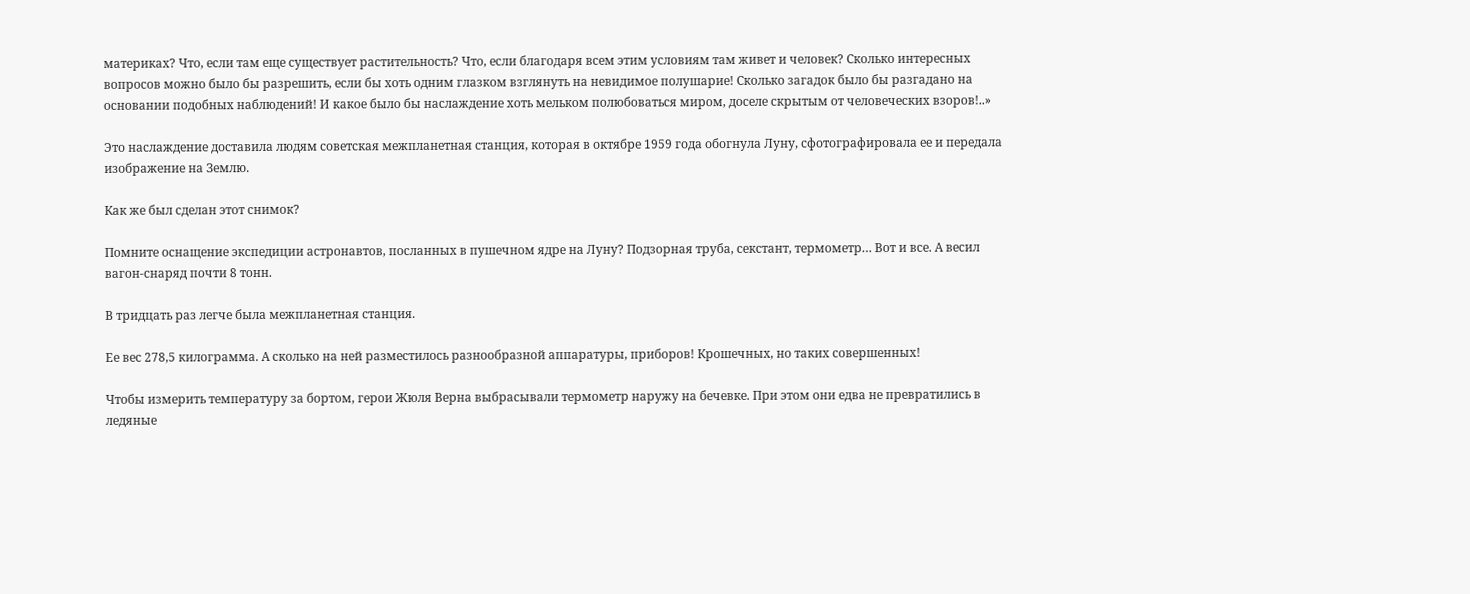материках? Что, если там еще существует растительность? Что, если благодаря всем этим условиям там живет и человек? Сколько интересных вопросов можно было бы разрешить, если бы хоть одним глазком взглянуть на невидимое полушарие! Сколько загадок было бы разгадано на основании подобных наблюдений! И какое было бы наслаждение хоть мельком полюбоваться миром, доселе скрытым от человеческих взоров!..»

Это наслаждение доставила людям советская межпланетная станция, которая в октябре 1959 года обогнула Луну, сфотографировала ее и передала изображение на Землю.

Как же был сделан этот снимок?

Помните оснащение экспедиции астронавтов, посланных в пушечном ядре на Луну? Подзорная труба, секстант, термометр… Вот и все. А весил вагон-снаряд почти 8 тонн.

В тридцать раз легче была межпланетная станция.

Ее вес 278,5 килограмма. А сколько на ней разместилось разнообразной аппаратуры, приборов! Крошечных, но таких совершенных!

Чтобы измерить температуру за бортом, герои Жюля Верна выбрасывали термометр наружу на бечевке. При этом они едва не превратились в ледяные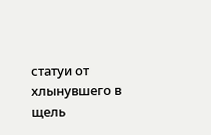статуи от хлынувшего в щель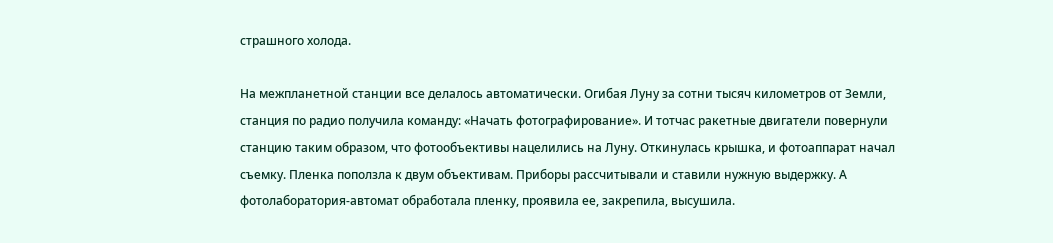страшного холода.

На межпланетной станции все делалось автоматически. Огибая Луну за сотни тысяч километров от Земли, станция по радио получила команду: «Начать фотографирование». И тотчас ракетные двигатели повернули станцию таким образом, что фотообъективы нацелились на Луну. Откинулась крышка, и фотоаппарат начал съемку. Пленка поползла к двум объективам. Приборы рассчитывали и ставили нужную выдержку. А фотолаборатория-автомат обработала пленку, проявила ее, закрепила, высушила.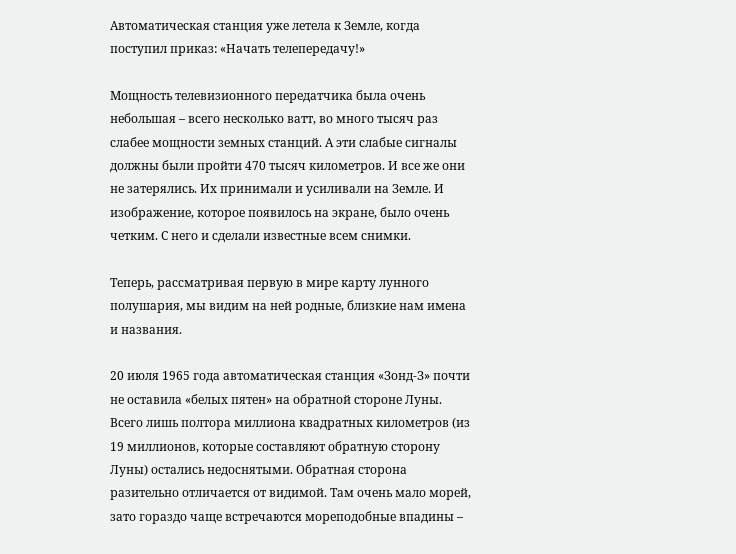Автоматическая станция уже летела к Земле, когда поступил приказ: «Начать телепередачу!»

Мощность телевизионного передатчика была очень небольшая – всего несколько ватт, во много тысяч раз слабее мощности земных станций. А эти слабые сигналы должны были пройти 470 тысяч километров. И все же они не затерялись. Их принимали и усиливали на Земле. И изображение, которое появилось на экране, было очень четким. С него и сделали известные всем снимки.

Теперь, рассматривая первую в мире карту лунного полушария, мы видим на ней родные, близкие нам имена и названия.

20 июля 1965 года автоматическая станция «Зонд-З» почти не оставила «белых пятен» на обратной стороне Луны. Всего лишь полтора миллиона квадратных километров (из 19 миллионов, которые составляют обратную сторону Луны) остались недоснятыми. Обратная сторона разительно отличается от видимой. Там очень мало морей, зато гораздо чаще встречаются мореподобные впадины –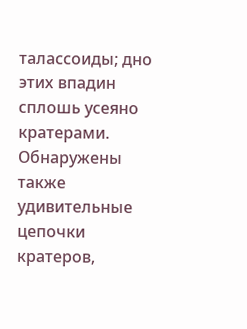талассоиды; дно этих впадин сплошь усеяно кратерами. Обнаружены также удивительные цепочки кратеров,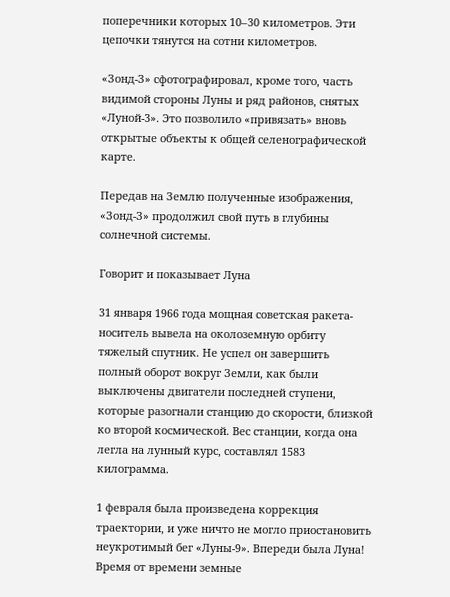поперечники которых 10–30 километров. Эти цепочки тянутся на сотни километров.

«Зонд-З» сфотографировал, кроме того, часть видимой стороны Луны и ряд районов, снятых «Луной-3». Это позволило «привязать» вновь открытые объекты к общей селенографической карте.

Передав на Землю полученные изображения, «Зонд-З» продолжил свой путь в глубины солнечной системы.

Говорит и показывает Луна

31 января 1966 года мощная советская ракета-носитель вывела на околоземную орбиту тяжелый спутник. Не успел он завершить полный оборот вокруг Земли, как были выключены двигатели последней ступени, которые разогнали станцию до скорости, близкой ко второй космической. Вес станции, когда она легла на лунный курс, составлял 1583 килограмма.

1 февраля была произведена коррекция траектории, и уже ничто не могло приостановить неукротимый бег «Луны-9». Впереди была Луна! Время от времени земные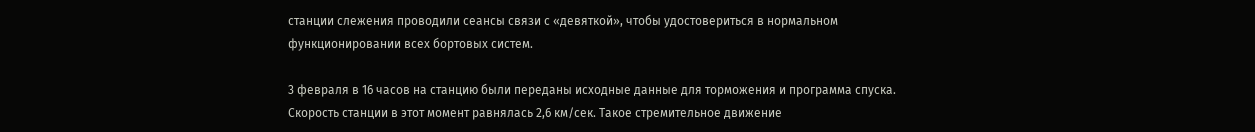станции слежения проводили сеансы связи с «девяткой», чтобы удостовериться в нормальном функционировании всех бортовых систем.

3 февраля в 16 часов на станцию были переданы исходные данные для торможения и программа спуска. Скорость станции в этот момент равнялась 2,6 км/сек. Такое стремительное движение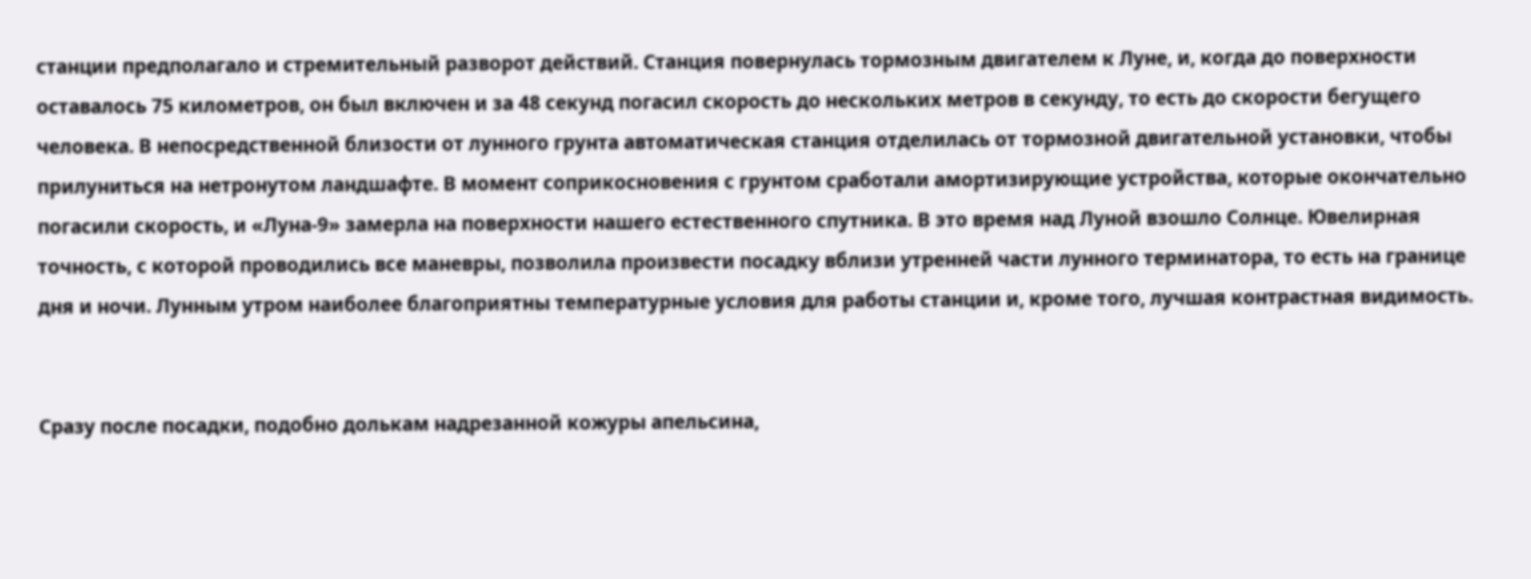станции предполагало и стремительный разворот действий. Станция повернулась тормозным двигателем к Луне, и, когда до поверхности оставалось 75 километров, он был включен и за 48 секунд погасил скорость до нескольких метров в секунду, то есть до скорости бегущего человека. В непосредственной близости от лунного грунта автоматическая станция отделилась от тормозной двигательной установки, чтобы прилуниться на нетронутом ландшафте. В момент соприкосновения с грунтом сработали амортизирующие устройства, которые окончательно погасили скорость, и «Луна-9» замерла на поверхности нашего естественного спутника. В это время над Луной взошло Солнце. Ювелирная точность, с которой проводились все маневры, позволила произвести посадку вблизи утренней части лунного терминатора, то есть на границе дня и ночи. Лунным утром наиболее благоприятны температурные условия для работы станции и, кроме того, лучшая контрастная видимость.


Сразу после посадки, подобно долькам надрезанной кожуры апельсина,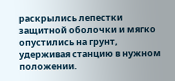раскрылись лепестки защитной оболочки и мягко опустились на грунт, удерживая станцию в нужном положении.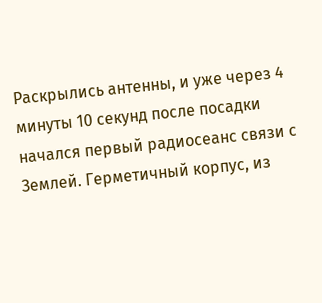Раскрылись антенны, и уже через 4 минуты 10 секунд после посадки начался первый радиосеанс связи с Землей. Герметичный корпус, из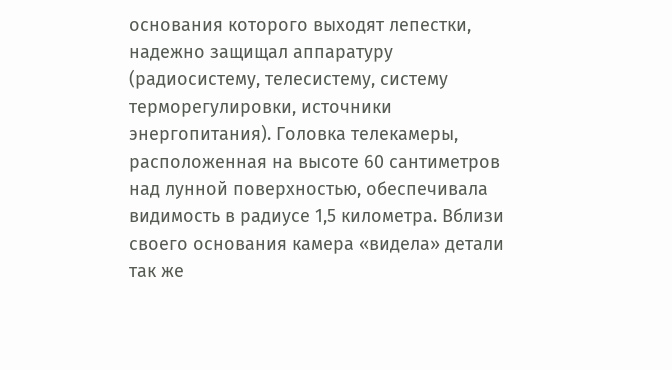основания которого выходят лепестки, надежно защищал аппаратуру (радиосистему, телесистему, систему терморегулировки, источники энергопитания). Головка телекамеры, расположенная на высоте 60 сантиметров над лунной поверхностью, обеспечивала видимость в радиусе 1,5 километра. Вблизи своего основания камера «видела» детали так же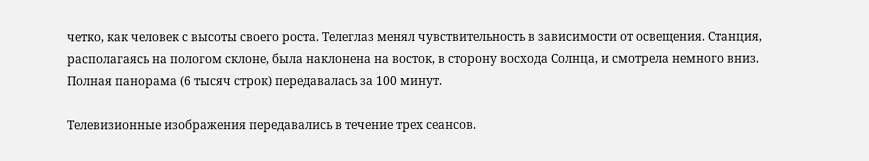четко, как человек с высоты своего роста. Телеглаз менял чувствительность в зависимости от освещения. Станция, располагаясь на пологом склоне, была наклонена на восток, в сторону восхода Солнца, и смотрела немного вниз. Полная панорама (6 тысяч строк) передавалась за 100 минут.

Телевизионные изображения передавались в течение трех сеансов.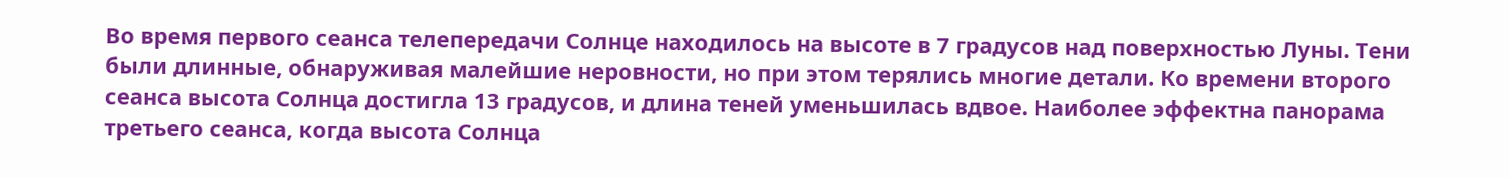Во время первого сеанса телепередачи Солнце находилось на высоте в 7 градусов над поверхностью Луны. Тени были длинные, обнаруживая малейшие неровности, но при этом терялись многие детали. Ко времени второго сеанса высота Солнца достигла 13 градусов, и длина теней уменьшилась вдвое. Наиболее эффектна панорама третьего сеанса, когда высота Солнца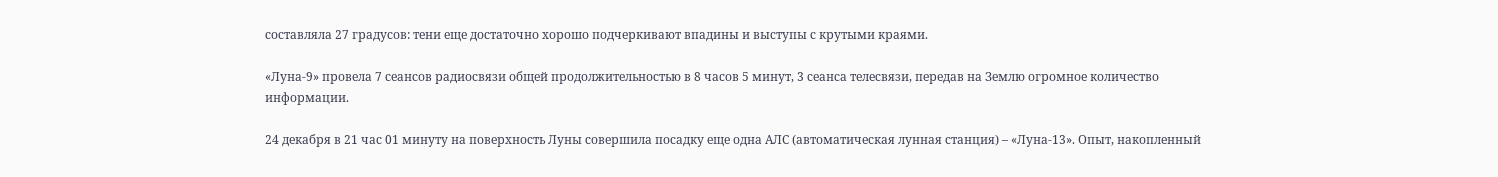составляла 27 градусов: тени еще достаточно хорошо подчеркивают впадины и выступы с крутыми краями.

«Луна-9» провела 7 сеансов радиосвязи общей продолжительностью в 8 часов 5 минут, 3 сеанса телесвязи, передав на Землю огромное количество информации.

24 декабря в 21 час 01 минуту на поверхность Луны совершила посадку еще одна АЛС (автоматическая лунная станция) – «Луна-13». Опыт, накопленный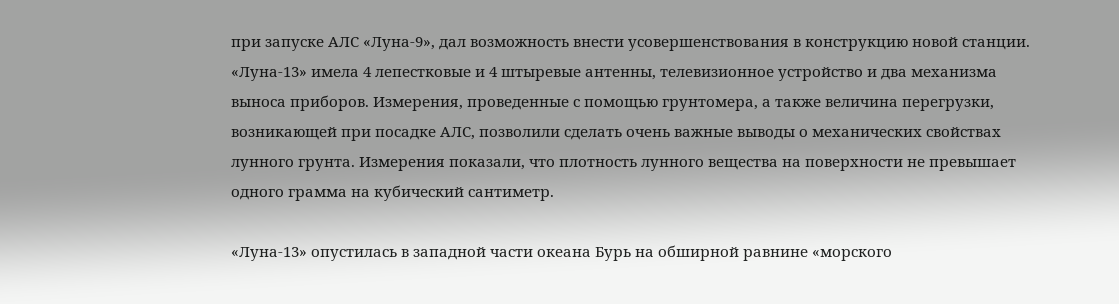при запуске АЛС «Луна-9», дал возможность внести усовершенствования в конструкцию новой станции. «Луна-13» имела 4 лепестковые и 4 штыревые антенны, телевизионное устройство и два механизма выноса приборов. Измерения, проведенные с помощью грунтомера, а также величина перегрузки, возникающей при посадке АЛС, позволили сделать очень важные выводы о механических свойствах лунного грунта. Измерения показали, что плотность лунного вещества на поверхности не превышает одного грамма на кубический сантиметр.

«Луна-13» опустилась в западной части океана Бурь на обширной равнине «морского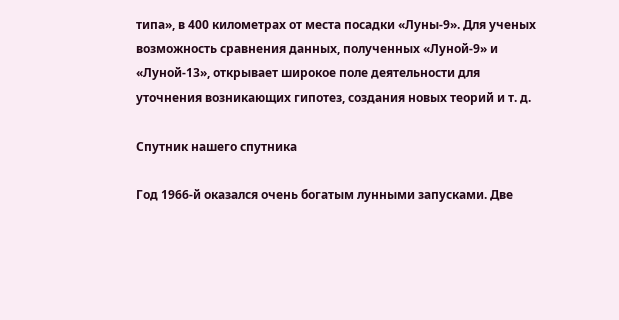типа», в 400 километрах от места посадки «Луны-9». Для ученых возможность сравнения данных, полученных «Луной-9» и «Луной-13», открывает широкое поле деятельности для уточнения возникающих гипотез, создания новых теорий и т. д.

Спутник нашего спутника

Год 1966-й оказался очень богатым лунными запусками. Две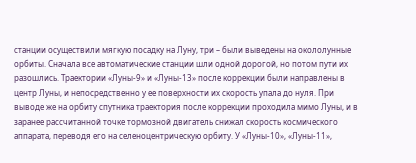станции осуществили мягкую посадку на Луну, три – были выведены на окололунные орбиты. Сначала все автоматические станции шли одной дорогой, но потом пути их разошлись. Траектории «Луны-9» и «Луны-13» после коррекции были направлены в центр Луны, и непосредственно у ее поверхности их скорость упала до нуля. При выводе же на орбиту спутника траектория после коррекции проходила мимо Луны, и в заранее рассчитанной точке тормозной двигатель снижал скорость космического аппарата, переводя его на селеноцентрическую орбиту. У «Луны-10», «Луны-11»,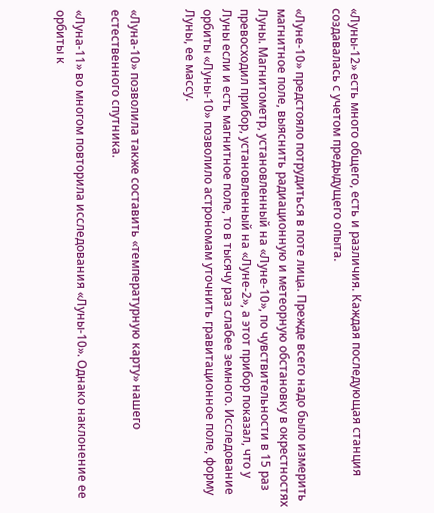«Луны-12» есть много общего, есть и различия. Каждая последующая станция создавалась с учетом предыдущего опыта.

«Луне-10» предстояло потрудиться в поте лица. Прежде всего надо было измерить магнитное поле, выяснить радиационную и метеорную обстановку в окрестностях Луны. Магнитометр, установленный на «Луне-10», по чувствительности в 15 раз превосходил прибор, установленный на «Луне-2», а этот прибор показал, что у Луны если и есть магнитное поле, то в тысячу раз слабее земного. Исследование орбиты «Луны-10» позволило астрономам уточнить гравитационное поле, форму Луны, ее массу.


«Луна-10» позволила также составить «температурную карту» нашего естественного спутника.

«Луна-11» во многом повторила исследования «Луны-10». Однако наклонение ее орбиты к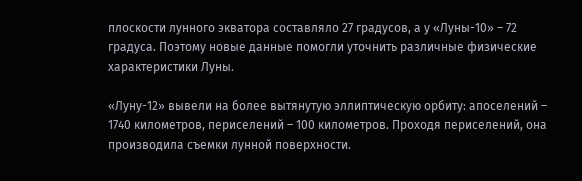плоскости лунного экватора составляло 27 градусов, а у «Луны-10» – 72 градуса. Поэтому новые данные помогли уточнить различные физические характеристики Луны.

«Луну-12» вывели на более вытянутую эллиптическую орбиту: апоселений – 1740 километров, периселений – 100 километров. Проходя периселений, она производила съемки лунной поверхности.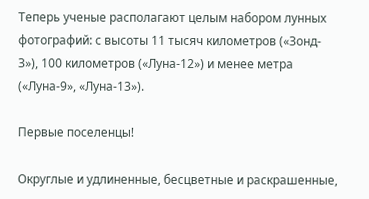Теперь ученые располагают целым набором лунных фотографий: с высоты 11 тысяч километров («Зонд-З»), 100 километров («Луна-12») и менее метра («Луна-9», «Луна-13»).

Первые поселенцы!

Округлые и удлиненные, бесцветные и раскрашенные,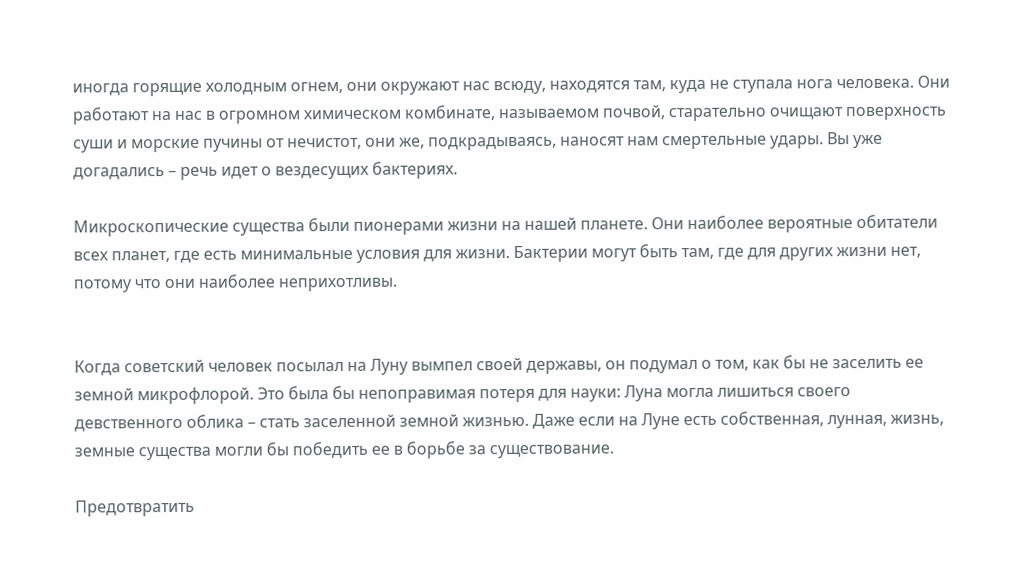иногда горящие холодным огнем, они окружают нас всюду, находятся там, куда не ступала нога человека. Они работают на нас в огромном химическом комбинате, называемом почвой, старательно очищают поверхность суши и морские пучины от нечистот, они же, подкрадываясь, наносят нам смертельные удары. Вы уже догадались – речь идет о вездесущих бактериях.

Микроскопические существа были пионерами жизни на нашей планете. Они наиболее вероятные обитатели всех планет, где есть минимальные условия для жизни. Бактерии могут быть там, где для других жизни нет, потому что они наиболее неприхотливы.


Когда советский человек посылал на Луну вымпел своей державы, он подумал о том, как бы не заселить ее земной микрофлорой. Это была бы непоправимая потеря для науки: Луна могла лишиться своего девственного облика – стать заселенной земной жизнью. Даже если на Луне есть собственная, лунная, жизнь, земные существа могли бы победить ее в борьбе за существование.

Предотвратить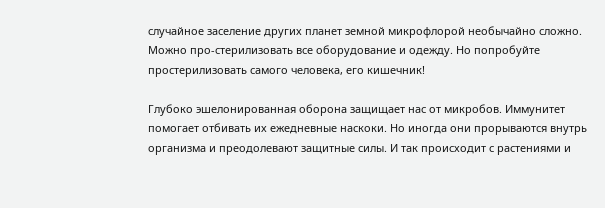случайное заселение других планет земной микрофлорой необычайно сложно. Можно про-стерилизовать все оборудование и одежду. Но попробуйте простерилизовать самого человека, его кишечник!

Глубоко эшелонированная оборона защищает нас от микробов. Иммунитет помогает отбивать их ежедневные наскоки. Но иногда они прорываются внутрь организма и преодолевают защитные силы. И так происходит с растениями и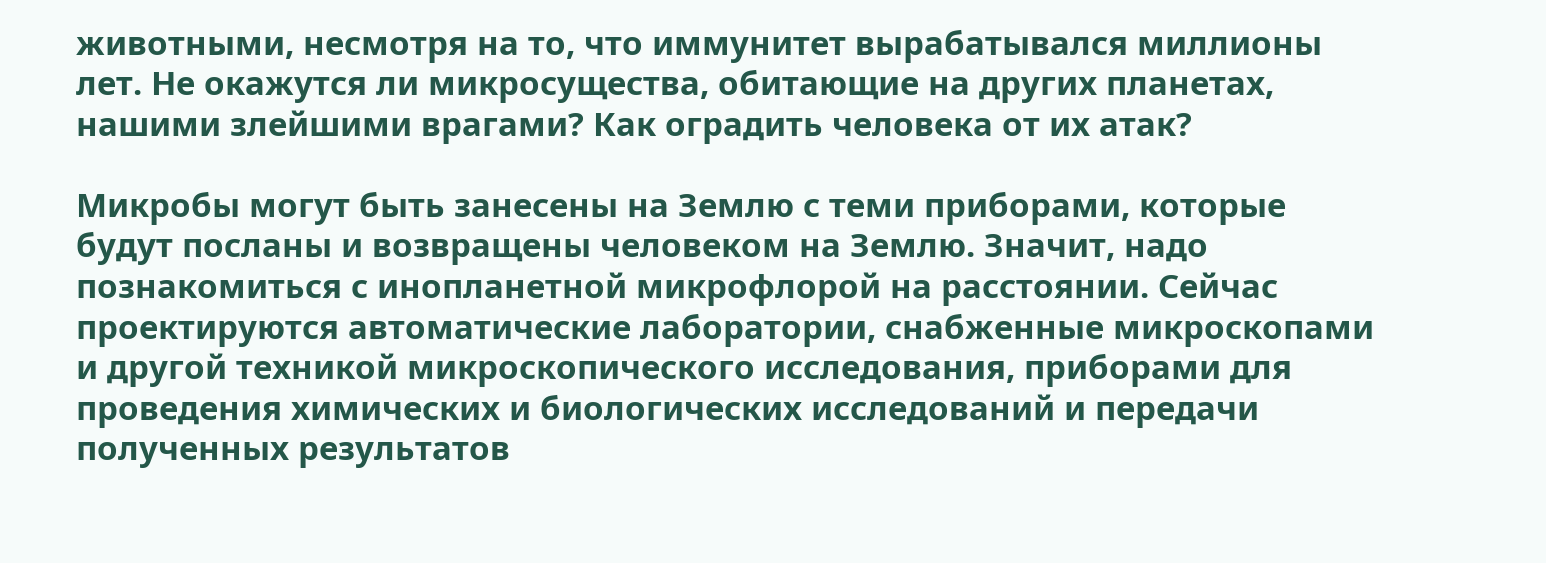животными, несмотря на то, что иммунитет вырабатывался миллионы лет. Не окажутся ли микросущества, обитающие на других планетах, нашими злейшими врагами? Как оградить человека от их атак?

Микробы могут быть занесены на Землю с теми приборами, которые будут посланы и возвращены человеком на Землю. Значит, надо познакомиться с инопланетной микрофлорой на расстоянии. Сейчас проектируются автоматические лаборатории, снабженные микроскопами и другой техникой микроскопического исследования, приборами для проведения химических и биологических исследований и передачи полученных результатов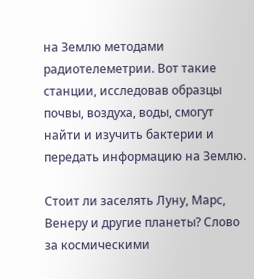на Землю методами радиотелеметрии. Вот такие станции, исследовав образцы почвы, воздуха, воды, смогут найти и изучить бактерии и передать информацию на Землю.

Стоит ли заселять Луну, Марс, Венеру и другие планеты? Слово за космическими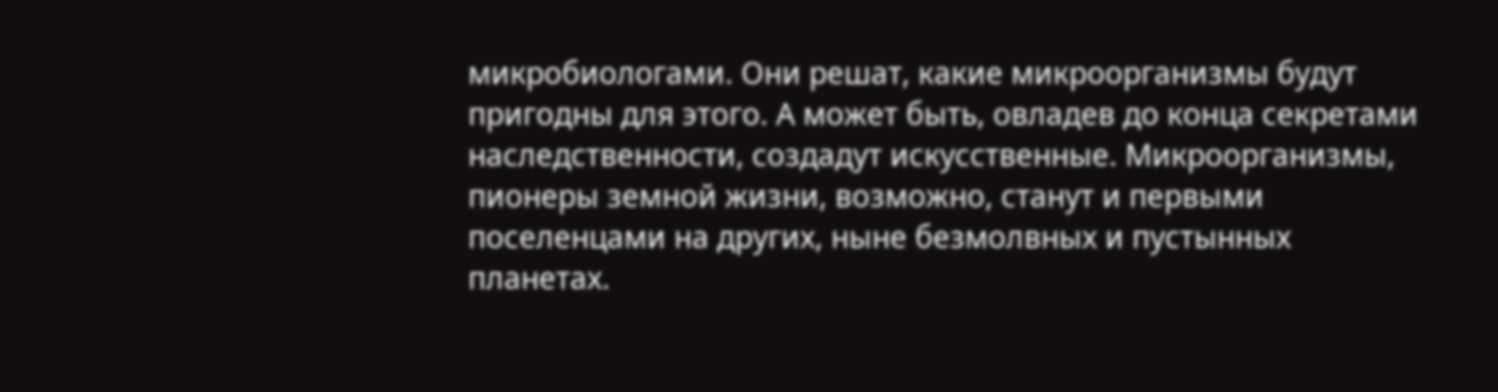микробиологами. Они решат, какие микроорганизмы будут пригодны для этого. А может быть, овладев до конца секретами наследственности, создадут искусственные. Микроорганизмы, пионеры земной жизни, возможно, станут и первыми поселенцами на других, ныне безмолвных и пустынных планетах.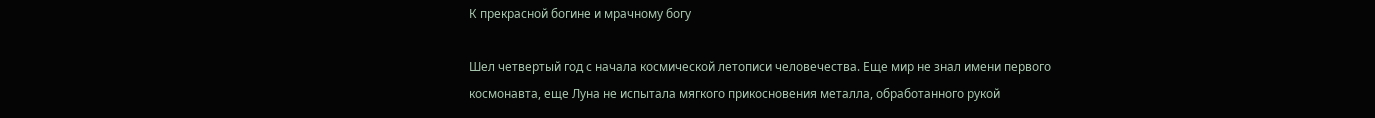К прекрасной богине и мрачному богу

Шел четвертый год с начала космической летописи человечества. Еще мир не знал имени первого космонавта, еще Луна не испытала мягкого прикосновения металла, обработанного рукой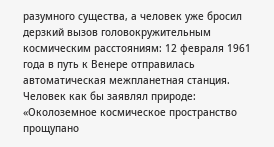разумного существа, а человек уже бросил дерзкий вызов головокружительным космическим расстояниям: 12 февраля 1961 года в путь к Венере отправилась автоматическая межпланетная станция. Человек как бы заявлял природе: «Околоземное космическое пространство прощупано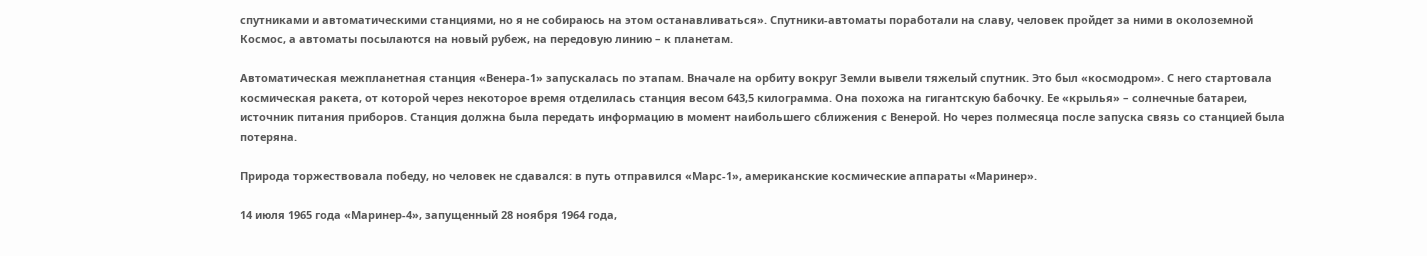спутниками и автоматическими станциями, но я не собираюсь на этом останавливаться». Спутники-автоматы поработали на славу, человек пройдет за ними в околоземной Космос, а автоматы посылаются на новый рубеж, на передовую линию – к планетам.

Автоматическая межпланетная станция «Венера-1» запускалась по этапам. Вначале на орбиту вокруг Земли вывели тяжелый спутник. Это был «космодром». С него стартовала космическая ракета, от которой через некоторое время отделилась станция весом 643,5 килограмма. Она похожа на гигантскую бабочку. Ее «крылья» – солнечные батареи, источник питания приборов. Станция должна была передать информацию в момент наибольшего сближения с Венерой. Но через полмесяца после запуска связь со станцией была потеряна.

Природа торжествовала победу, но человек не сдавался: в путь отправился «Марс-1», американские космические аппараты «Маринер».

14 июля 1965 года «Маринер-4», запущенный 28 ноября 1964 года,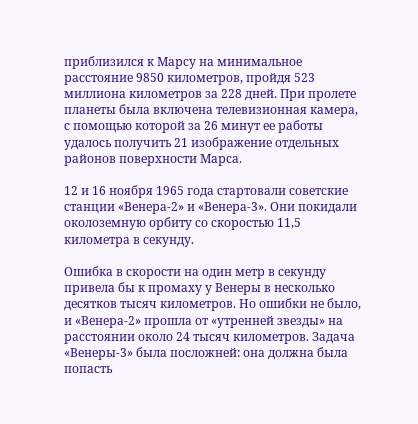приблизился к Марсу на минимальное расстояние 9850 километров, пройдя 523 миллиона километров за 228 дней. При пролете планеты была включена телевизионная камера, с помощью которой за 26 минут ее работы удалось получить 21 изображение отдельных районов поверхности Марса.

12 и 16 ноября 1965 года стартовали советские станции «Венера-2» и «Венера-3». Они покидали околоземную орбиту со скоростью 11,5 километра в секунду.

Ошибка в скорости на один метр в секунду привела бы к промаху у Венеры в несколько десятков тысяч километров. Но ошибки не было, и «Венера-2» прошла от «утренней звезды» на расстоянии около 24 тысяч километров. Задача «Венеры-3» была посложней: она должна была попасть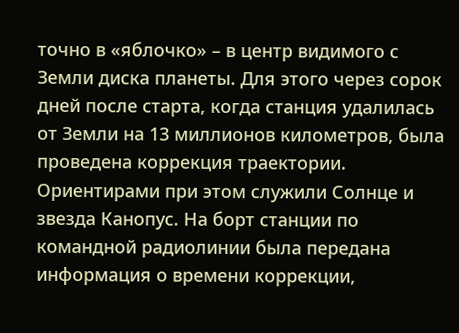точно в «яблочко» – в центр видимого с Земли диска планеты. Для этого через сорок дней после старта, когда станция удалилась от Земли на 13 миллионов километров, была проведена коррекция траектории. Ориентирами при этом служили Солнце и звезда Канопус. На борт станции по командной радиолинии была передана информация о времени коррекции,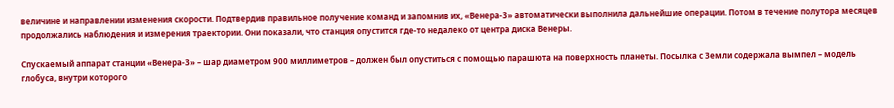величине и направлении изменения скорости. Подтвердив правильное получение команд и запомнив их, «Венера-3» автоматически выполнила дальнейшие операции. Потом в течение полутора месяцев продолжались наблюдения и измерения траектории. Они показали, что станция опустится где-то недалеко от центра диска Венеры.

Спускаемый аппарат станции «Венера-3» – шар диаметром 900 миллиметров – должен был опуститься с помощью парашюта на поверхность планеты. Посылка с Земли содержала вымпел – модель глобуса, внутри которого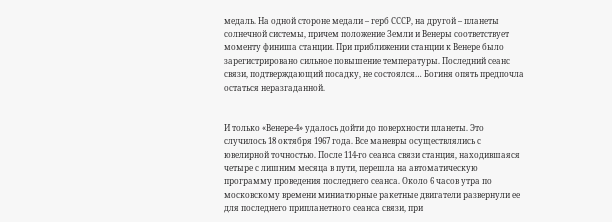медаль. На одной стороне медали – герб СССР, на другой – планеты солнечной системы, причем положение Земли и Венеры соответствует моменту финиша станции. При приближении станции к Венере было зарегистрировано сильное повышение температуры. Последний сеанс связи, подтверждающий посадку, не состоялся… Богиня опять предпочла остаться неразгаданной.


И только «Венере-4» удалось дойти до поверхности планеты. Это случилось 18 октября 1967 года. Все маневры осуществлялись с ювелирной точностью. После 114-го сеанса связи станция, находившаяся четыре с лишним месяца в пути, перешла на автоматическую программу проведения последнего сеанса. Около 6 часов утра по московскому времени миниатюрные ракетные двигатели развернули ее для последнего припланетного сеанса связи, при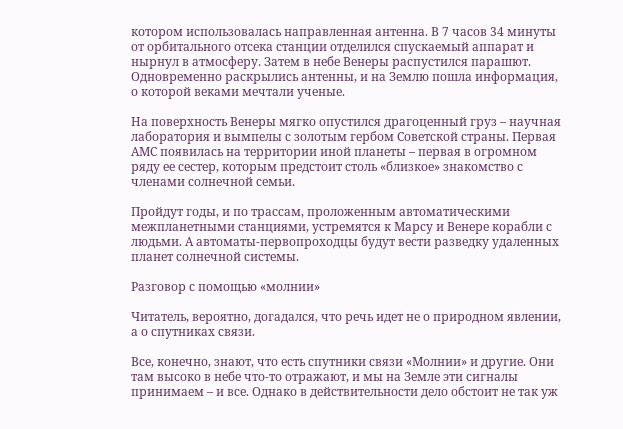котором использовалась направленная антенна. В 7 часов 34 минуты от орбитального отсека станции отделился спускаемый аппарат и нырнул в атмосферу. Затем в небе Венеры распустился парашют. Одновременно раскрылись антенны, и на Землю пошла информация, о которой веками мечтали ученые.

На поверхность Венеры мягко опустился драгоценный груз – научная лаборатория и вымпелы с золотым гербом Советской страны. Первая АМС появилась на территории иной планеты – первая в огромном ряду ее сестер, которым предстоит столь «близкое» знакомство с членами солнечной семьи.

Пройдут годы, и по трассам, проложенным автоматическими межпланетными станциями, устремятся к Марсу и Венере корабли с людьми. А автоматы-первопроходцы будут вести разведку удаленных планет солнечной системы.

Разговор с помощью «молнии»

Читатель, вероятно, догадался, что речь идет не о природном явлении, а о спутниках связи.

Все, конечно, знают, что есть спутники связи «Молнии» и другие. Они там высоко в небе что-то отражают, и мы на Земле эти сигналы принимаем – и все. Однако в действительности дело обстоит не так уж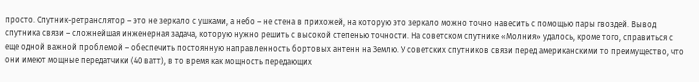просто. Спутник-ретранслятор – это не зеркало с ушками, а небо – не стена в прихожей, на которую это зеркало можно точно навесить с помощью пары гвоздей. Вывод спутника связи – сложнейшая инженерная задача, которую нужно решить с высокой степенью точности. На советском спутнике «Молния» удалось, кроме того, справиться с еще одной важной проблемой – обеспечить постоянную направленность бортовых антенн на Землю. У советских спутников связи перед американскими то преимущество, что они имеют мощные передатчики (40 ватт), в то время как мощность передающих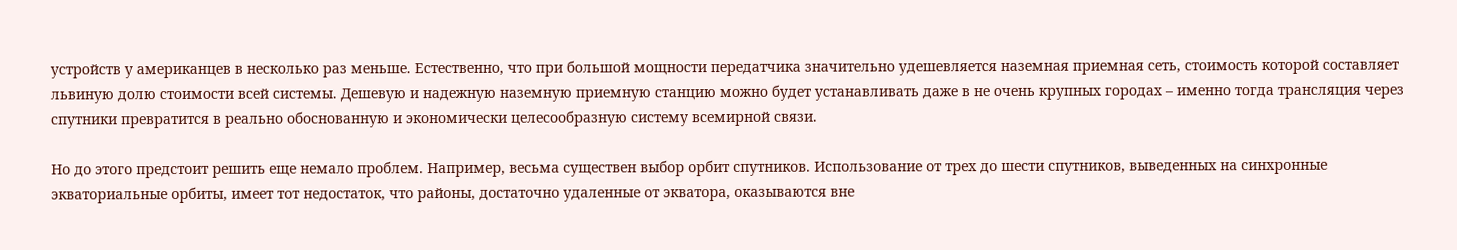устройств у американцев в несколько раз меньше. Естественно, что при большой мощности передатчика значительно удешевляется наземная приемная сеть, стоимость которой составляет львиную долю стоимости всей системы. Дешевую и надежную наземную приемную станцию можно будет устанавливать даже в не очень крупных городах – именно тогда трансляция через спутники превратится в реально обоснованную и экономически целесообразную систему всемирной связи.

Но до этого предстоит решить еще немало проблем. Например, весьма существен выбор орбит спутников. Использование от трех до шести спутников, выведенных на синхронные экваториальные орбиты, имеет тот недостаток, что районы, достаточно удаленные от экватора, оказываются вне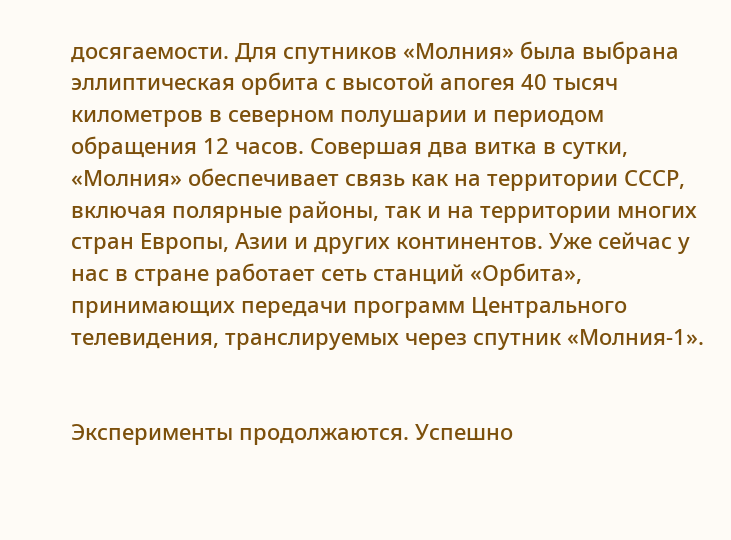досягаемости. Для спутников «Молния» была выбрана эллиптическая орбита с высотой апогея 40 тысяч километров в северном полушарии и периодом обращения 12 часов. Совершая два витка в сутки, «Молния» обеспечивает связь как на территории СССР, включая полярные районы, так и на территории многих стран Европы, Азии и других континентов. Уже сейчас у нас в стране работает сеть станций «Орбита», принимающих передачи программ Центрального телевидения, транслируемых через спутник «Молния-1».


Эксперименты продолжаются. Успешно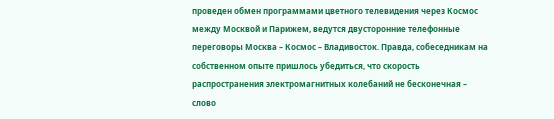проведен обмен программами цветного телевидения через Космос между Москвой и Парижем, ведутся двусторонние телефонные переговоры Москва – Космос – Владивосток. Правда, собеседникам на собственном опыте пришлось убедиться, что скорость распространения электромагнитных колебаний не бесконечная – слово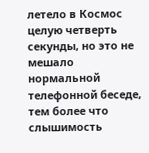летело в Космос целую четверть секунды, но это не мешало нормальной телефонной беседе, тем более что слышимость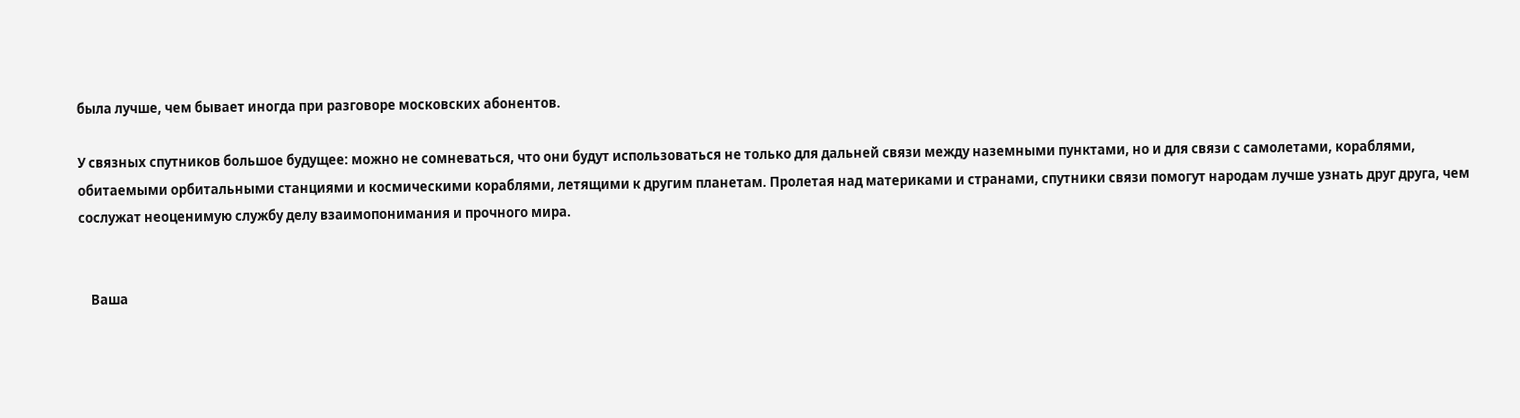была лучше, чем бывает иногда при разговоре московских абонентов.

У связных спутников большое будущее: можно не сомневаться, что они будут использоваться не только для дальней связи между наземными пунктами, но и для связи с самолетами, кораблями, обитаемыми орбитальными станциями и космическими кораблями, летящими к другим планетам. Пролетая над материками и странами, спутники связи помогут народам лучше узнать друг друга, чем сослужат неоценимую службу делу взаимопонимания и прочного мира.


    Ваша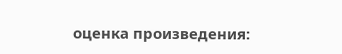оценка произведения: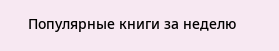Популярные книги за неделю